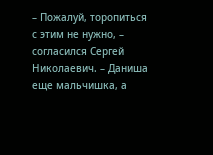– Пожалуй, торопиться с этим не нужно, – согласился Сергей Николаевич. – Даниша еще мальчишка, а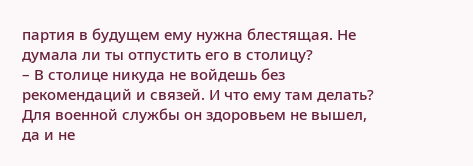партия в будущем ему нужна блестящая. Не думала ли ты отпустить его в столицу?
– В столице никуда не войдешь без рекомендаций и связей. И что ему там делать? Для военной службы он здоровьем не вышел, да и не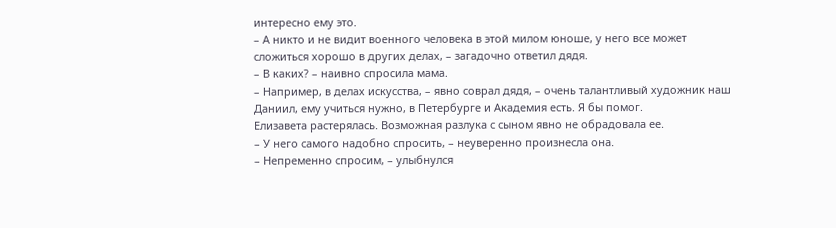интересно ему это.
– А никто и не видит военного человека в этой милом юноше, у него все может сложиться хорошо в других делах, – загадочно ответил дядя.
– В каких? – наивно спросила мама.
– Например, в делах искусства, – явно соврал дядя, – очень талантливый художник наш Даниил, ему учиться нужно, в Петербурге и Академия есть. Я бы помог.
Елизавета растерялась. Возможная разлука с сыном явно не обрадовала ее.
– У него самого надобно спросить, – неуверенно произнесла она.
– Непременно спросим, – улыбнулся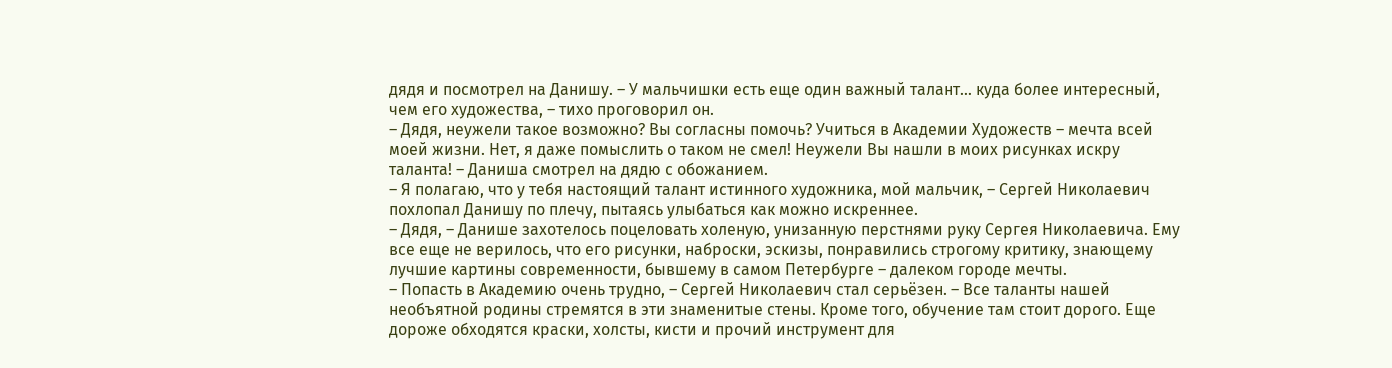дядя и посмотрел на Данишу. – У мальчишки есть еще один важный талант… куда более интересный, чем его художества, – тихо проговорил он.
– Дядя, неужели такое возможно? Вы согласны помочь? Учиться в Академии Художеств – мечта всей моей жизни. Нет, я даже помыслить о таком не смел! Неужели Вы нашли в моих рисунках искру таланта! – Даниша смотрел на дядю с обожанием.
– Я полагаю, что у тебя настоящий талант истинного художника, мой мальчик, – Сергей Николаевич похлопал Данишу по плечу, пытаясь улыбаться как можно искреннее.
– Дядя, – Данише захотелось поцеловать холеную, унизанную перстнями руку Сергея Николаевича. Ему все еще не верилось, что его рисунки, наброски, эскизы, понравились строгому критику, знающему лучшие картины современности, бывшему в самом Петербурге – далеком городе мечты.
– Попасть в Академию очень трудно, – Сергей Николаевич стал серьёзен. – Все таланты нашей необъятной родины стремятся в эти знаменитые стены. Кроме того, обучение там стоит дорого. Еще дороже обходятся краски, холсты, кисти и прочий инструмент для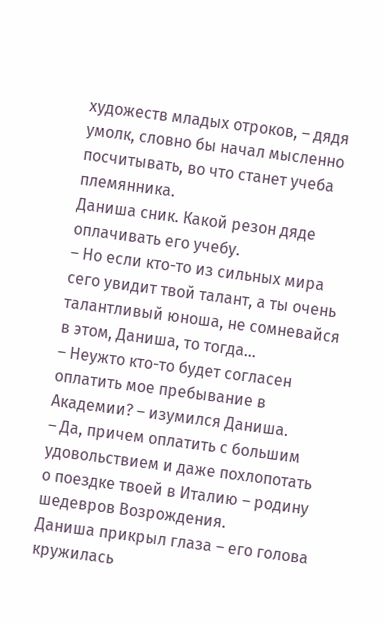художеств младых отроков, – дядя умолк, словно бы начал мысленно посчитывать, во что станет учеба племянника.
Даниша сник. Какой резон дяде оплачивать его учебу.
– Но если кто-то из сильных мира сего увидит твой талант, а ты очень талантливый юноша, не сомневайся в этом, Даниша, то тогда…
– Неужто кто-то будет согласен оплатить мое пребывание в Академии? – изумился Даниша.
– Да, причем оплатить с большим удовольствием и даже похлопотать о поездке твоей в Италию – родину шедевров Возрождения.
Даниша прикрыл глаза – его голова кружилась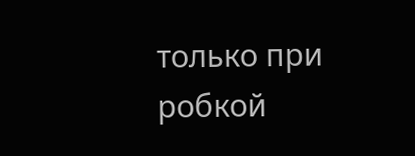только при робкой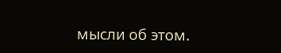мысли об этом.